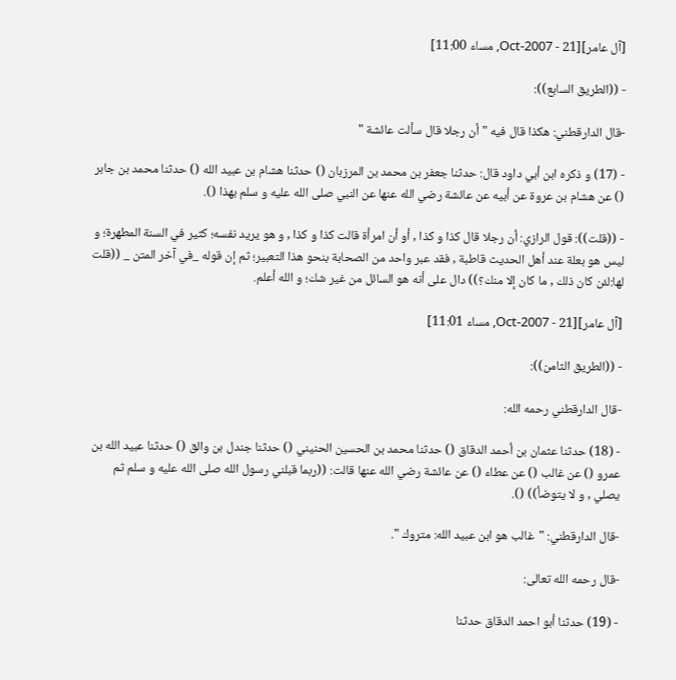[آل عامر][21 - Oct-2007, مساء 11:00]

- ((الطريق السابع)):

-قال الدارقطني: هكذا قال فيه " أن رجلا قال سألت عائشة "

- (17) و ذكره ابن أبي داود قال: حدثنا جعفر بن محمد بن المرزبان () حدثنا هشام بن عبيد الله () حدثنا محمد بن جابر () عن هشام بن عروة عن أبيه عن عائشة رضي الله عنها عن النبي صلى الله عليه و سلم بهذا ().

- ((قلت)): قول الرازي: أن رجلا قال كذا و كذا , أو أن امرأة قالت كذا و كذا , و هو يريد نفسه؛ كثير في السنة المطهرة؛ و ليس هو بعلة عند أهل الحديث قاطبة , فقد عبر واحد من الصحابة بنحو هذا التعبير؛ ثم إن قوله _في آخر المتن _ ((قلت لها:لئن كان ذلك , ما كان إلا منك؟)) دال على أنه هو السائل من غير شك؛ و الله أعلم.

[آل عامر][21 - Oct-2007, مساء 11:01]

- ((الطريق الثامن)):

-قال الدارقطني رحمه الله:

- (18) حدثنا عثمان بن أحمد الدقاق () حدثنا محمد بن الحسين الحنيني () حدثنا جندل بن والق () حدثنا عبيد الله بن عمرو () عن غالب () عن عطاء () عن عائشة رضي الله عنها قالت: ((ربما قبلني رسول الله صلى الله عليه و سلم ثم يصلي , و لا يتوضأ)) ().

-قال الدارقطني: "غالب هو ابن عبيد الله: متروك ".

-قال رحمه الله تعالى:

- (19) حدثنا أبو احمد الدقاق حدثنا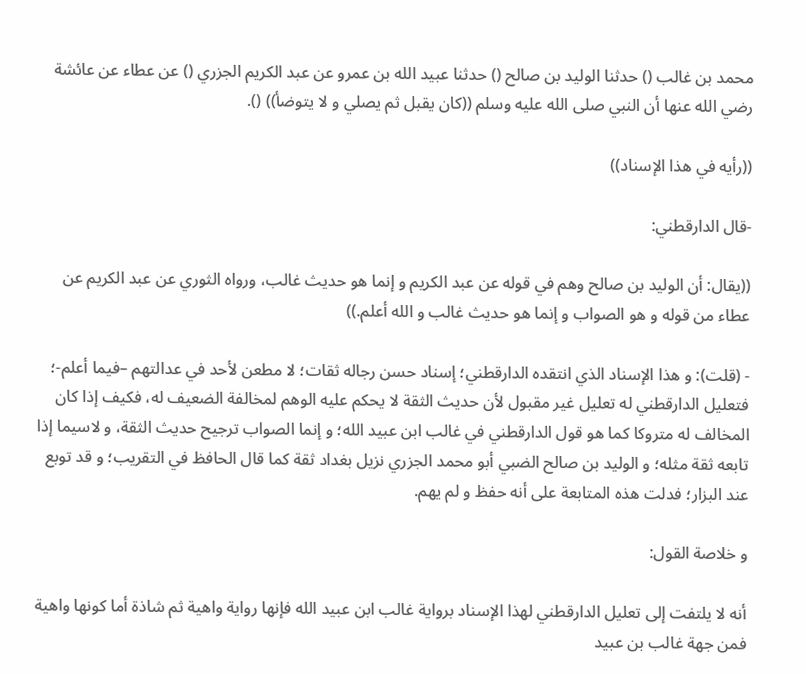محمد بن غالب () حدثنا الوليد بن صالح () حدثنا عبيد الله بن عمرو عن عبد الكريم الجزري () عن عطاء عن عائشة رضي الله عنها أن النبي صلى الله عليه وسلم ((كان يقبل ثم يصلي و لا يتوضأ)) ().

((رأيه في هذا الإسناد))

-قال الدارقطني:

((يقال: أن الوليد بن صالح وهم في قوله عن عبد الكريم و إنما هو حديث غالب، ورواه الثوري عن عبد الكريم عن عطاء من قوله و هو الصواب و إنما هو حديث غالب و الله أعلم.))

- (قلت): و هذا الإسناد الذي انتقده الدارقطني؛ إسناد حسن رجاله ثقات؛ لا مطعن لأحد في عدالتهم –فيما أعلم-؛ فتعليل الدارقطني له تعليل غير مقبول لأن حديث الثقة لا يحكم عليه الوهم لمخالفة الضعيف له، فكيف إذا كان المخالف له متروكا كما هو قول الدارقطني في غالب ابن عبيد الله؛ و إنما الصواب ترجيح حديث الثقة، و لاسيما إذا تابعه ثقة مثله؛ و الوليد بن صالح الضبي أبو محمد الجزري نزيل بغداد ثقة كما قال الحافظ في التقريب؛ و قد توبع عند البزار؛ فدلت هذه المتابعة على أنه حفظ و لم يهم.

و خلاصة القول:

أنه لا يلتفت إلى تعليل الدارقطني لهذا الإسناد برواية غالب ابن عبيد الله فإنها رواية واهية ثم شاذة أما كونها واهية فمن جهة غالب بن عبيد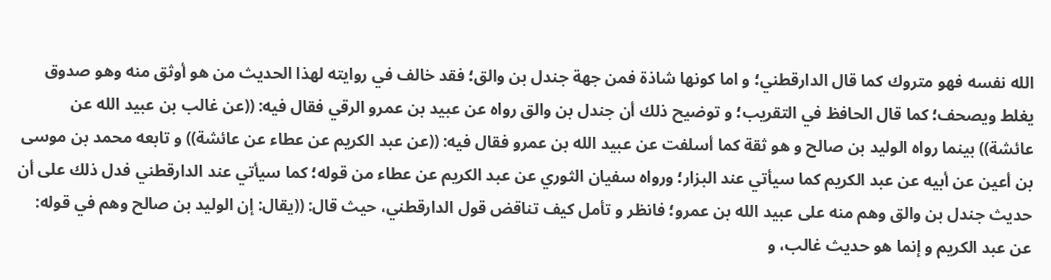الله نفسه فهو متروك كما قال الدارقطني؛ و اما كونها شاذة فمن جهة جندل بن والق؛ فقد خالف في روايته لهذا الحديث من هو أوثق منه وهو صدوق يغلط ويصحف؛ كما قال الحافظ في التقريب؛ و توضيح ذلك أن جندل بن والق رواه عن عبيد بن عمرو الرقي فقال فيه: ((عن غالب بن عبيد الله عن عائشة)) بينما رواه الوليد بن صالح و هو ثقة كما أسلفت عن عبيد الله بن عمرو فقال فيه: ((عن عبد الكريم عن عطاء عن عائشة)) و تابعه محمد بن موسى بن أعين عن أبيه عن عبد الكريم كما سيأتي عند البزار؛ ورواه سفيان الثوري عن عبد الكريم عن عطاء من قوله؛ كما سيأتي عند الدارقطني فدل ذلك على أن حديث جندل بن والق وهم منه على عبيد الله بن عمرو؛ فانظر و تأمل كيف تناقض قول الدارقطني، حيث قال: ((يقال: إن الوليد بن صالح وهم في قوله: عن عبد الكريم و إنما هو حديث غالب، و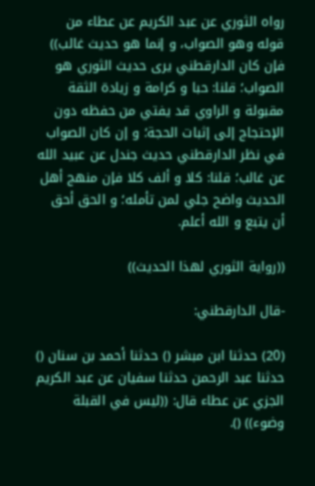رواه الثوري عن عبد الكريم عن عطاء من قوله وهو الصواب، و إنما هو حديث غالب)) فإن كان الدارقطني يرى حديث الثوري هو الصواب؛ قلنا: حبا و كرامة و زيادة الثقة مقبولة و الراوي قد يفتي من حفظه دون الإحتجاج إلى إثبات الحجة؛ و إن كان الصواب في نظر الدارقطني حديث جندل عن عبيد الله عن غالب؛ قلنا: كلا و ألف كلا فإن منهج أهل الحديث واضح جلي لمن تأمله؛ و الحق أحق أن يتبع و الله أعلم.

((رواية الثوري لهذا الحديث))

-قال الدارقطني:

(20) حدثنا ابن مبشر () حدثنا أحمد بن سنان () حدثنا عبد الرحمن حدثنا سفيان عن عبد الكريم الجزي عن عطاء قال: ((ليس في القبلة وضوء)) ().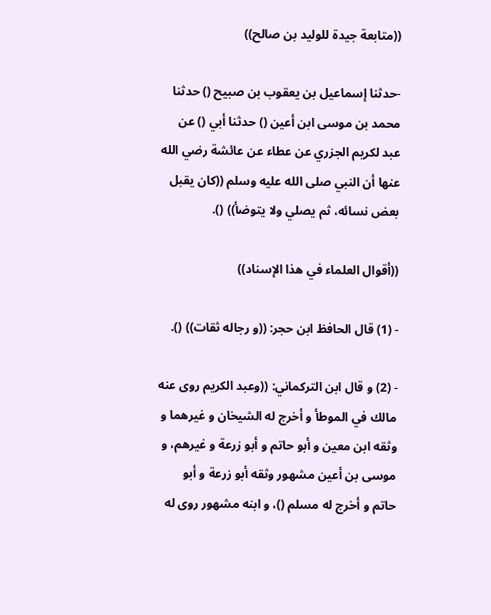((متابعة جيدة للوليد بن صالح))

-حدثنا إسماعيل بن يعقوب بن صبيح () حدثنا محمد بن موسى ابن أعين () حدثنا أبي () عن عبد لكريم الجزري عن عطاء عن عائشة رضي الله عنها أن النبي صلى الله عليه وسلم ((كان يقبل بعض نسائه، ثم يصلي ولا يتوضأ)) ().

((أقوال العلماء في هذا الإسناد))

- (1) قال الحافظ ابن حجر: ((و رجاله ثقات)) ().

- (2) و قال ابن التركماني: ((وعبد الكريم روى عنه مالك في الموطأ و أخرج له الشيخان و غيرهما و وثقه ابن معين و أبو حاتم و أبو زرعة و غيرهم، و موسى بن أعين مشهور وثقه أبو زرعة و أبو حاتم و أخرج له مسلم ()، و ابنه مشهور روى له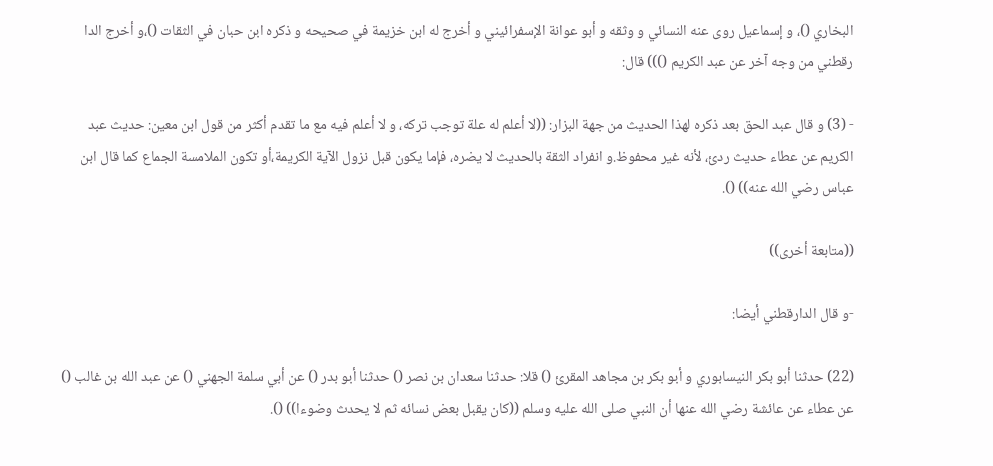البخاري ()، و إسماعيل روى عنه النسائي و وثقه و أبو عوانة الإسفرائيني و أخرج له ابن خزيمة في صحيحه و ذكره ابن حبان في الثقات ()،و أخرج الدا رقطني من وجه آخر عن عبد الكريم ())) قال:

- (3) و قال عبد الحق بعد ذكره لهذا الحديث من جهة البزار: ((لا أعلم له علة توجب تركه، و لا أعلم فيه مع ما تقدم أكثر من قول ابن معين: حديث عبد الكريم عن عطاء حديث ردئ، لأنه غير محفوظ.و انفراد الثقة بالحديث لا يضره، فإما يكون قبل نزول الآية الكريمة،أو تكون الملامسة الجماع كما قال ابن عباس رضي الله عنه)) ().

((متابعة أخرى))

-و قال الدارقطني أيضا:

(22) حدثنا أبو بكر النيسابوري و أبو بكر بن مجاهد المقرئ () قلا: حدثنا سعدان بن نصر () حدثنا أبو بدر () عن أبي سلمة الجهني () عن عبد الله بن غالب () عن عطاء عن عائشة رضي الله عنها أن النبي صلى الله عليه وسلم ((كان يقبل بعض نسائه ثم لا يحدث وضوءا)) ().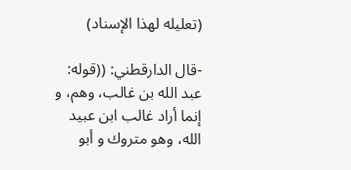(تعليله لهذا الإسناد)

-قال الدارقطني: ((قوله: عبد الله بن غالب، وهم، و إنما أراد غالب ابن عبيد الله، وهو متروك و أبو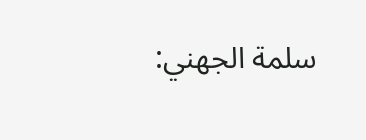سلمة الجهني: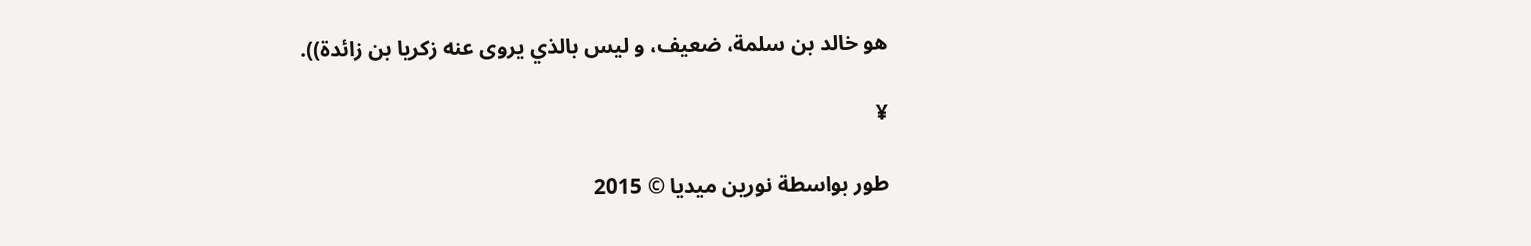هو خالد بن سلمة، ضعيف، و ليس بالذي يروى عنه زكريا بن زائدة)).

¥

طور بواسطة نورين ميديا © 2015